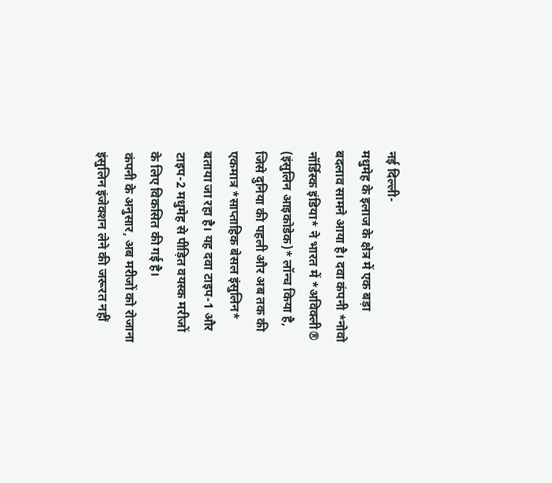नई दिल्ली-
मधुमेह के इलाज के क्षेत्र में एक बड़ा बदलाव सामने आया है। दवा कंपनी *नोवो नॉर्डिस्क इंडिया* ने भारत में *अविक्ली® (इंसुलिन आइकोडेक)* लॉन्च किया है, जिसे दुनिया की पहली और अब तक की एकमात्र *साप्ताहिक बेसल इंसुलिन* बताया जा रहा है। यह दवा टाइप-1 और टाइप-2 मधुमेह से पीड़ित वयस्क मरीजों के लिए विकसित की गई है।
कंपनी के अनुसार, अब मरीजों को रोजाना इंसुलिन इंजेक्शन लेने की जरूरत नहीं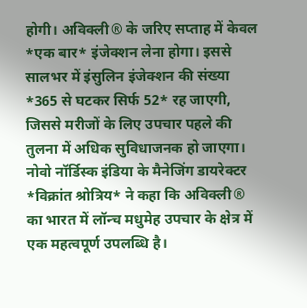होगी। अविक्ली® के जरिए सप्ताह में केवल *एक बार* इंजेक्शन लेना होगा। इससे सालभर में इंसुलिन इंजेक्शन की संख्या *365 से घटकर सिर्फ 52* रह जाएगी, जिससे मरीजों के लिए उपचार पहले की तुलना में अधिक सुविधाजनक हो जाएगा।
नोवो नॉर्डिस्क इंडिया के मैनेजिंग डायरेक्टर *विक्रांत श्रोत्रिय* ने कहा कि अविक्ली® का भारत में लॉन्च मधुमेह उपचार के क्षेत्र में एक महत्वपूर्ण उपलब्धि है।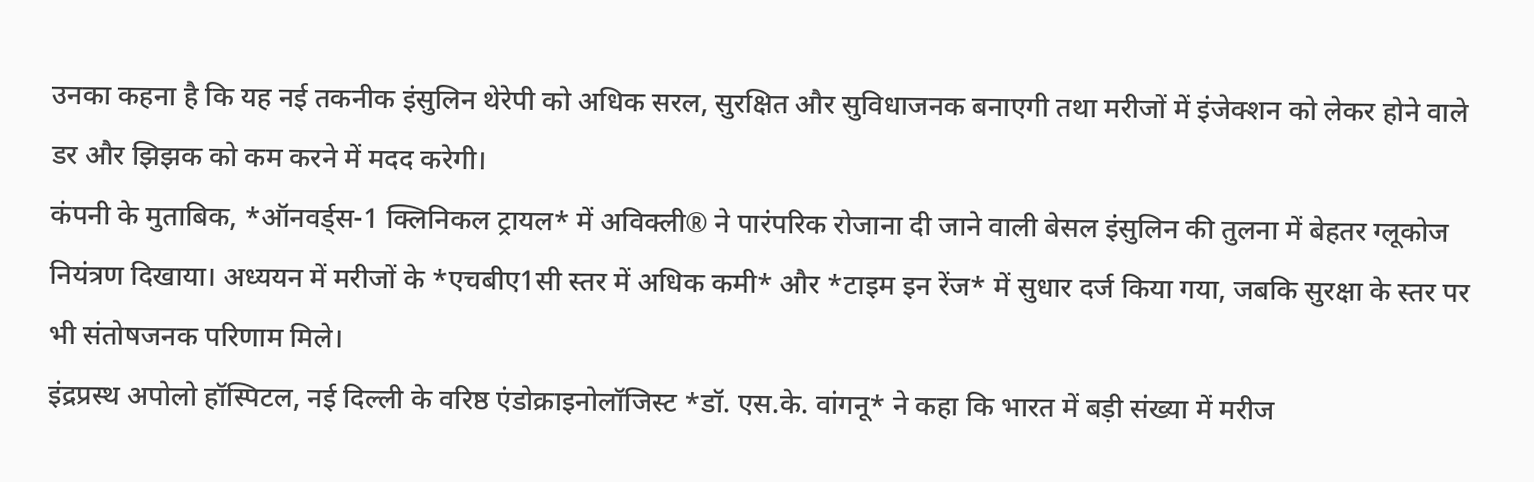उनका कहना है कि यह नई तकनीक इंसुलिन थेरेपी को अधिक सरल, सुरक्षित और सुविधाजनक बनाएगी तथा मरीजों में इंजेक्शन को लेकर होने वाले डर और झिझक को कम करने में मदद करेगी।
कंपनी के मुताबिक, *ऑनवर्ड्स-1 क्लिनिकल ट्रायल* में अविक्ली® ने पारंपरिक रोजाना दी जाने वाली बेसल इंसुलिन की तुलना में बेहतर ग्लूकोज नियंत्रण दिखाया। अध्ययन में मरीजों के *एचबीए1सी स्तर में अधिक कमी* और *टाइम इन रेंज* में सुधार दर्ज किया गया, जबकि सुरक्षा के स्तर पर भी संतोषजनक परिणाम मिले।
इंद्रप्रस्थ अपोलो हॉस्पिटल, नई दिल्ली के वरिष्ठ एंडोक्राइनोलॉजिस्ट *डॉ. एस.के. वांगनू* ने कहा कि भारत में बड़ी संख्या में मरीज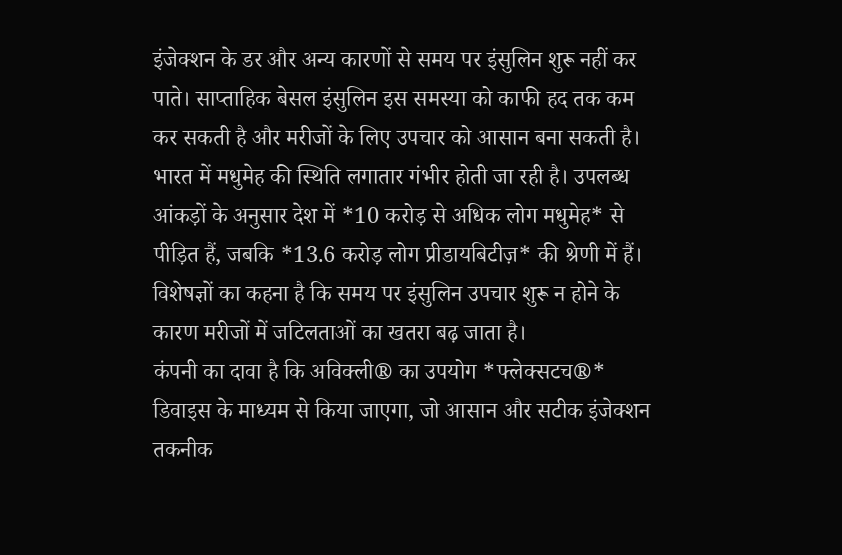इंजेक्शन के डर और अन्य कारणों से समय पर इंसुलिन शुरू नहीं कर पाते। साप्ताहिक बेसल इंसुलिन इस समस्या को काफी हद तक कम कर सकती है और मरीजों के लिए उपचार को आसान बना सकती है।
भारत में मधुमेह की स्थिति लगातार गंभीर होती जा रही है। उपलब्ध आंकड़ों के अनुसार देश में *10 करोड़ से अधिक लोग मधुमेह* से पीड़ित हैं, जबकि *13.6 करोड़ लोग प्रीडायबिटीज़* की श्रेणी में हैं। विशेषज्ञों का कहना है कि समय पर इंसुलिन उपचार शुरू न होने के कारण मरीजों में जटिलताओं का खतरा बढ़ जाता है।
कंपनी का दावा है कि अविक्ली® का उपयोग *फ्लेक्सटच®* डिवाइस के माध्यम से किया जाएगा, जो आसान और सटीक इंजेक्शन तकनीक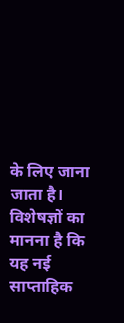के लिए जाना जाता है। विशेषज्ञों का मानना है कि यह नई साप्ताहिक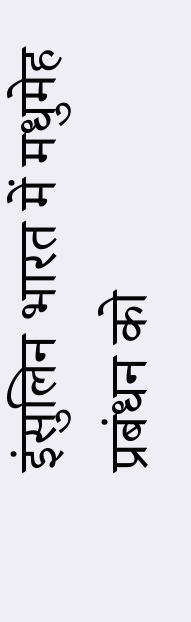इंसुलिन भारत में मधुमेह प्रबंधन को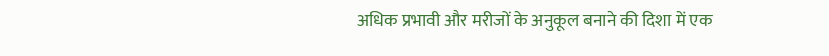अधिक प्रभावी और मरीजों के अनुकूल बनाने की दिशा में एक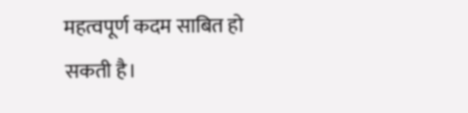महत्वपूर्ण कदम साबित हो सकती है।